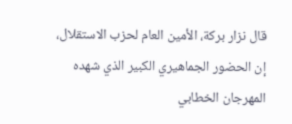قال نزار بركة، الأمين العام لحزب الاستقلال، إن الحضور الجماهيري الكبير الذي شهده المهرجان الخطابي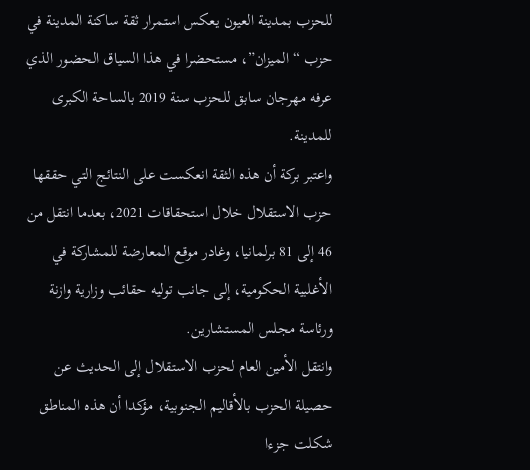للحزب بمدينة العيون يعكس استمرار ثقة ساكنة المدينة في حزب “الميزان”، مستحضرا في هذا السياق الحضور الذي عرفه مهرجان سابق للحزب سنة 2019 بالساحة الكبرى للمدينة.
واعتبر بركة أن هذه الثقة انعكست على النتائج التي حققها حزب الاستقلال خلال استحقاقات 2021، بعدما انتقل من 46 إلى 81 برلمانيا، وغادر موقع المعارضة للمشاركة في الأغلبية الحكومية، إلى جانب توليه حقائب وزارية وازنة ورئاسة مجلس المستشارين.
وانتقل الأمين العام لحزب الاستقلال إلى الحديث عن حصيلة الحزب بالأقاليم الجنوبية، مؤكدا أن هذه المناطق شكلت جزءا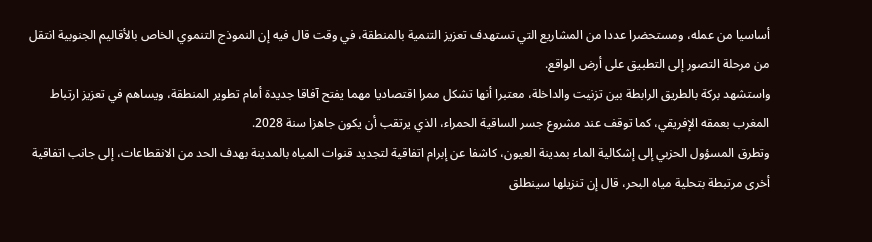أساسيا من عمله، ومستحضرا عددا من المشاريع التي تستهدف تعزيز التنمية بالمنطقة، في وقت قال فيه إن النموذج التنموي الخاص بالأقاليم الجنوبية انتقل من مرحلة التصور إلى التطبيق على أرض الواقع.
واستشهد بركة بالطريق الرابطة بين تزنيت والداخلة، معتبرا أنها تشكل ممرا اقتصاديا مهما يفتح آفاقا جديدة أمام تطوير المنطقة، ويساهم في تعزيز ارتباط المغرب بعمقه الإفريقي، كما توقف عند مشروع جسر الساقية الحمراء، الذي يرتقب أن يكون جاهزا سنة 2028.
وتطرق المسؤول الحزبي إلى إشكالية الماء بمدينة العيون، كاشفا عن إبرام اتفاقية لتجديد قنوات المياه بالمدينة بهدف الحد من الانقطاعات، إلى جانب اتفاقية أخرى مرتبطة بتحلية مياه البحر، قال إن تنزيلها سينطلق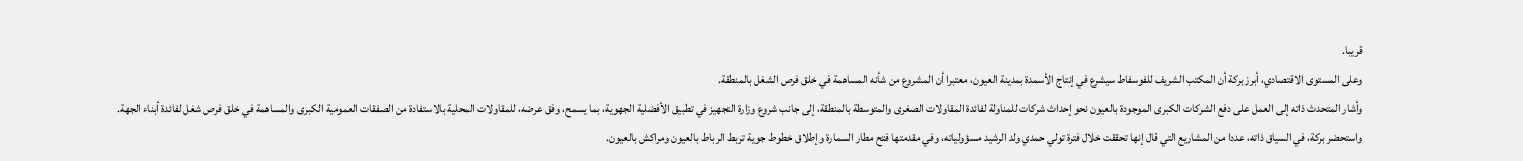قريبا.
وعلى المستوى الاقتصادي، أبرز بركة أن المكتب الشريف للفوسفاط سيشرع في إنتاج الأسمدة بمدينة العيون، معتبرا أن المشروع من شأنه المساهمة في خلق فرص الشغل بالمنطقة.
وأشار المتحدث ذاته إلى العمل على دفع الشركات الكبرى الموجودة بالعيون نحو إحداث شركات للمناولة لفائدة المقاولات الصغرى والمتوسطة بالمنطقة، إلى جانب شروع وزارة التجهيز في تطبيق الأفضلية الجهوية، بما يسمح، وفق عرضه، للمقاولات المحلية بالاستفادة من الصفقات العمومية الكبرى والمساهمة في خلق فرص شغل لفائدة أبناء الجهة.
واستحضر بركة، في السياق ذاته، عددا من المشاريع التي قال إنها تحققت خلال فترة تولي حمدي ولد الرشيد مسؤولياته، وفي مقدمتها فتح مطار السمارة وإطلاق خطوط جوية تربط الرباط بالعيون ومراكش بالعيون.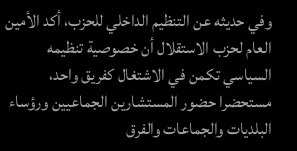وفي حديثه عن التنظيم الداخلي للحزب، أكد الأمين العام لحزب الاستقلال أن خصوصية تنظيمه السياسي تكمن في الاشتغال كفريق واحد، مستحضرا حضور المستشارين الجماعيين ورؤساء البلديات والجماعات والفرق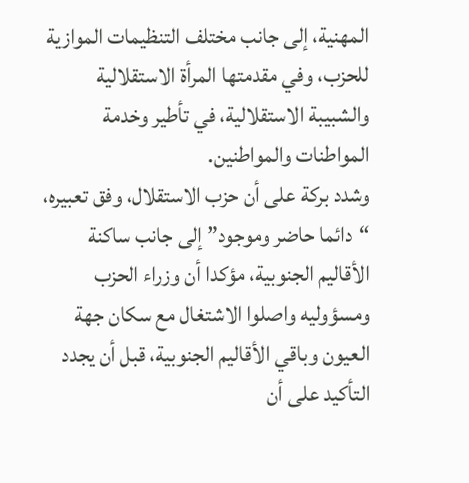المهنية، إلى جانب مختلف التنظيمات الموازية للحزب، وفي مقدمتها المرأة الاستقلالية والشبيبة الاستقلالية، في تأطير وخدمة المواطنات والمواطنين.
وشدد بركة على أن حزب الاستقلال، وفق تعبيره، “دائما حاضر وموجود” إلى جانب ساكنة الأقاليم الجنوبية، مؤكدا أن وزراء الحزب ومسؤوليه واصلوا الاشتغال مع سكان جهة العيون وباقي الأقاليم الجنوبية، قبل أن يجدد التأكيد على أن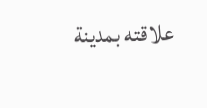علاقته بمدينة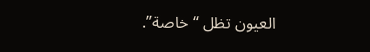العيون تظل “خاصة”.